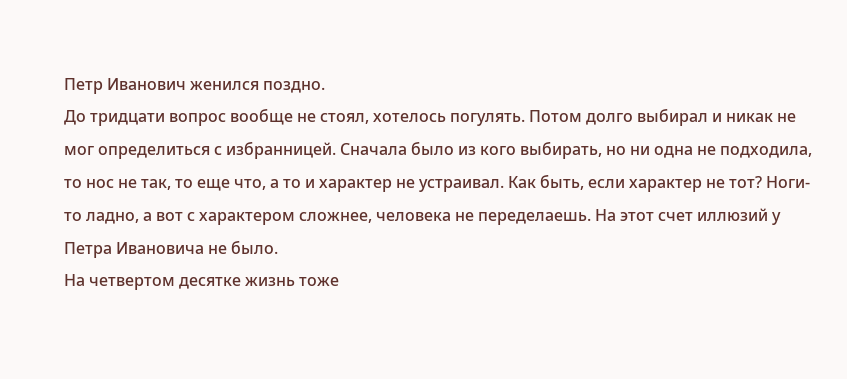Петр Иванович женился поздно.
До тридцати вопрос вообще не стоял, хотелось погулять. Потом долго выбирал и никак не мог определиться с избранницей. Сначала было из кого выбирать, но ни одна не подходила, то нос не так, то еще что, а то и характер не устраивал. Как быть, если характер не тот? Ноги-то ладно, а вот с характером сложнее, человека не переделаешь. На этот счет иллюзий у Петра Ивановича не было.
На четвертом десятке жизнь тоже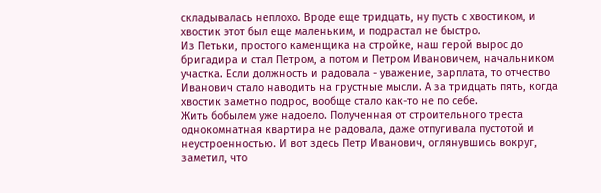складывалась неплохо. Вроде еще тридцать, ну пусть с хвостиком, и хвостик этот был еще маленьким, и подрастал не быстро.
Из Петьки, простого каменщика на стройке, наш герой вырос до бригадира и стал Петром, а потом и Петром Ивановичем, начальником участка. Если должность и радовала - уважение, зарплата, то отчество Иванович стало наводить на грустные мысли. А за тридцать пять, когда хвостик заметно подрос, вообще стало как-то не по себе.
Жить бобылем уже надоело. Полученная от строительного треста однокомнатная квартира не радовала, даже отпугивала пустотой и неустроенностью. И вот здесь Петр Иванович, оглянувшись вокруг, заметил, что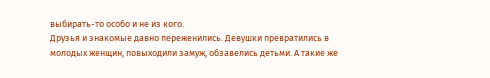выбирать-то особо и не из кого.
Друзья и знакомые давно переженились. Девушки превратились в молодых женщин, повыходили замуж, обзавелись детьми. А такие же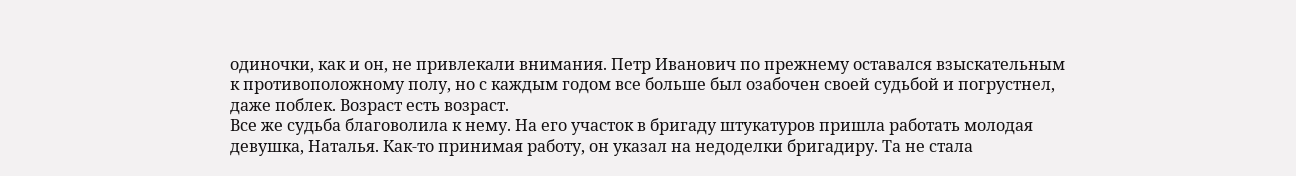одиночки, как и он, не привлекали внимания. Петр Иванович по прежнему оставался взыскательным к противоположному полу, но с каждым годом все больше был озабочен своей судьбой и погрустнел, даже поблек. Возраст есть возраст.
Все же судьба благоволила к нему. На его участок в бригаду штукатуров пришла работать молодая девушка, Наталья. Как-то принимая работу, он указал на недоделки бригадиру. Та не стала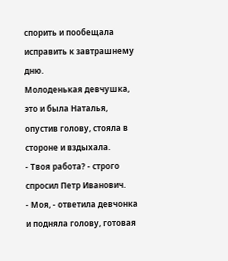спорить и пообещала исправить к завтрашнему дню.
Молоденькая девчушка, это и была Наталья, опустив голову, стояла в стороне и вздыхала.
- Твоя работа? - строго спросил Петр Иванович.
- Моя, - ответила девчонка и подняла голову, готовая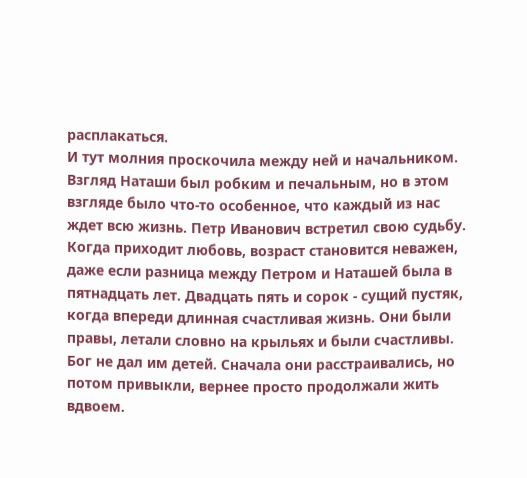расплакаться.
И тут молния проскочила между ней и начальником. Взгляд Наташи был робким и печальным, но в этом взгляде было что-то особенное, что каждый из нас ждет всю жизнь. Петр Иванович встретил свою судьбу.
Когда приходит любовь, возраст становится неважен, даже если разница между Петром и Наташей была в пятнадцать лет. Двадцать пять и сорок - сущий пустяк, когда впереди длинная счастливая жизнь. Они были правы, летали словно на крыльях и были счастливы.
Бог не дал им детей. Сначала они расстраивались, но потом привыкли, вернее просто продолжали жить вдвоем.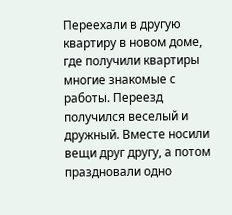Переехали в другую квартиру в новом доме, где получили квартиры многие знакомые с работы. Переезд получился веселый и дружный. Вместе носили вещи друг другу, а потом праздновали одно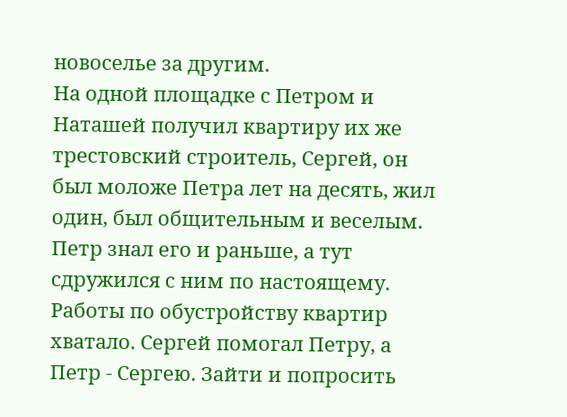новоселье за другим.
На одной площадке с Петром и Наташей получил квартиру их же трестовский строитель, Сергей, он был моложе Петра лет на десять, жил один, был общительным и веселым. Петр знал его и раньше, а тут сдружился с ним по настоящему.
Работы по обустройству квартир хватало. Сергей помогал Петру, а Петр - Сергею. Зайти и попросить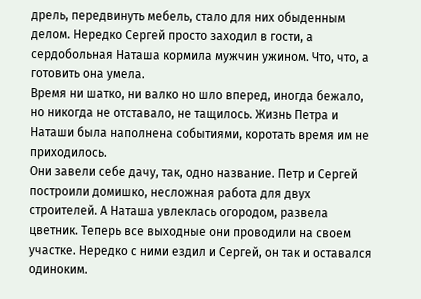дрель, передвинуть мебель, стало для них обыденным делом. Нередко Сергей просто заходил в гости, а сердобольная Наташа кормила мужчин ужином. Что, что, а готовить она умела.
Время ни шатко, ни валко но шло вперед, иногда бежало, но никогда не отставало, не тащилось. Жизнь Петра и Наташи была наполнена событиями, коротать время им не приходилось.
Они завели себе дачу, так, одно название. Петр и Сергей построили домишко, несложная работа для двух строителей. А Наташа увлеклась огородом, развела цветник. Теперь все выходные они проводили на своем участке. Нередко с ними ездил и Сергей, он так и оставался одиноким.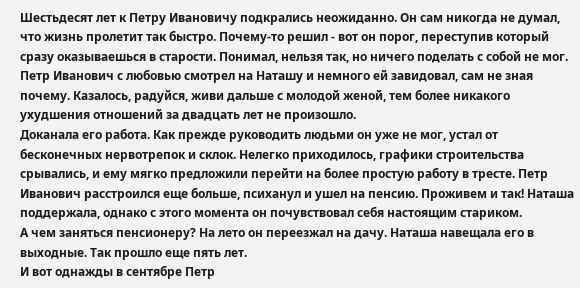Шестьдесят лет к Петру Ивановичу подкрались неожиданно. Он сам никогда не думал, что жизнь пролетит так быстро. Почему-то решил - вот он порог, переступив который сразу оказываешься в старости. Понимал, нельзя так, но ничего поделать с собой не мог.
Петр Иванович с любовью смотрел на Наташу и немного ей завидовал, сам не зная почему. Казалось, радуйся, живи дальше с молодой женой, тем более никакого ухудшения отношений за двадцать лет не произошло.
Доканала его работа. Как прежде руководить людьми он уже не мог, устал от бесконечных нервотрепок и склок. Нелегко приходилось, графики строительства срывались, и ему мягко предложили перейти на более простую работу в тресте. Петр Иванович расстроился еще больше, психанул и ушел на пенсию. Проживем и так! Наташа поддержала, однако с этого момента он почувствовал себя настоящим стариком.
А чем заняться пенсионеру? На лето он переезжал на дачу. Наташа навещала его в выходные. Так прошло еще пять лет.
И вот однажды в сентябре Петр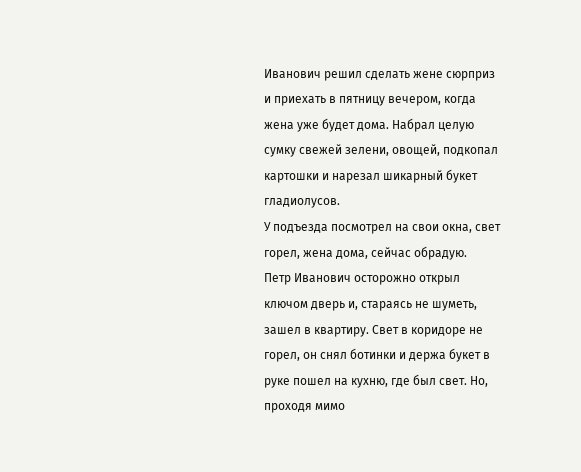Иванович решил сделать жене сюрприз и приехать в пятницу вечером, когда жена уже будет дома. Набрал целую сумку свежей зелени, овощей, подкопал картошки и нарезал шикарный букет гладиолусов.
У подъезда посмотрел на свои окна, свет горел, жена дома, сейчас обрадую.
Петр Иванович осторожно открыл ключом дверь и, стараясь не шуметь, зашел в квартиру. Свет в коридоре не горел, он снял ботинки и держа букет в руке пошел на кухню, где был свет. Но, проходя мимо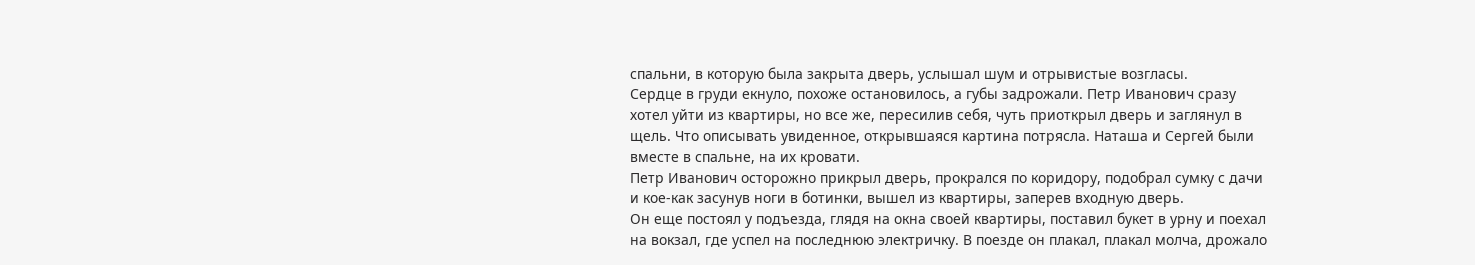спальни, в которую была закрыта дверь, услышал шум и отрывистые возгласы.
Сердце в груди екнуло, похоже остановилось, а губы задрожали. Петр Иванович сразу хотел уйти из квартиры, но все же, пересилив себя, чуть приоткрыл дверь и заглянул в щель. Что описывать увиденное, открывшаяся картина потрясла. Наташа и Сергей были вместе в спальне, на их кровати.
Петр Иванович осторожно прикрыл дверь, прокрался по коридору, подобрал сумку с дачи и кое-как засунув ноги в ботинки, вышел из квартиры, заперев входную дверь.
Он еще постоял у подъезда, глядя на окна своей квартиры, поставил букет в урну и поехал на вокзал, где успел на последнюю электричку. В поезде он плакал, плакал молча, дрожало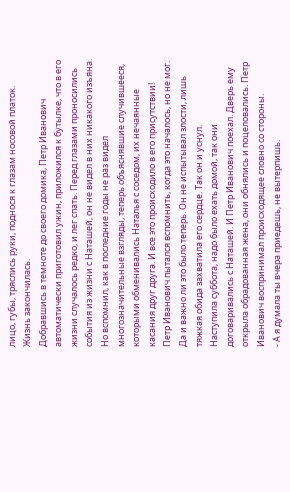лицо, губы, тряслись руки, поднося к глазам носовой платок. Жизнь закончилась.
Добравшись в темноте до своего домика, Петр Иванович автоматически приготовил ужин, приложился к бутылке, что в его жизни случалось редко, и лег спать. Перед глазами проносились события из жизни с Наташей, он не видел в них никакого изъяна.
Но вспомнил, как в последние годы не раз видел многозначительные взгляды, теперь объяснявшие случившееся, которыми обменивались Наталья с соседом, их нечаянные касания друг друга. И все это происходило в его присутствии!
Петр Иванович пытался вспомнить, когда это началось, но не мог. Да и важно ли это было теперь. Он не испытывал злости, лишь тяжкая обида захватила его сердце. Так он и уснул.
Наступила суббота, надо было ехать домой, так они договаривались с Наташей. И Петр Иванович поехал. Дверь ему открыла обрадованная жена, они обнялись и поцеловались. Петр Иванович воспринимал происходящее словно со стороны.
- А я думала ты вчера приедешь, не вытерпишь.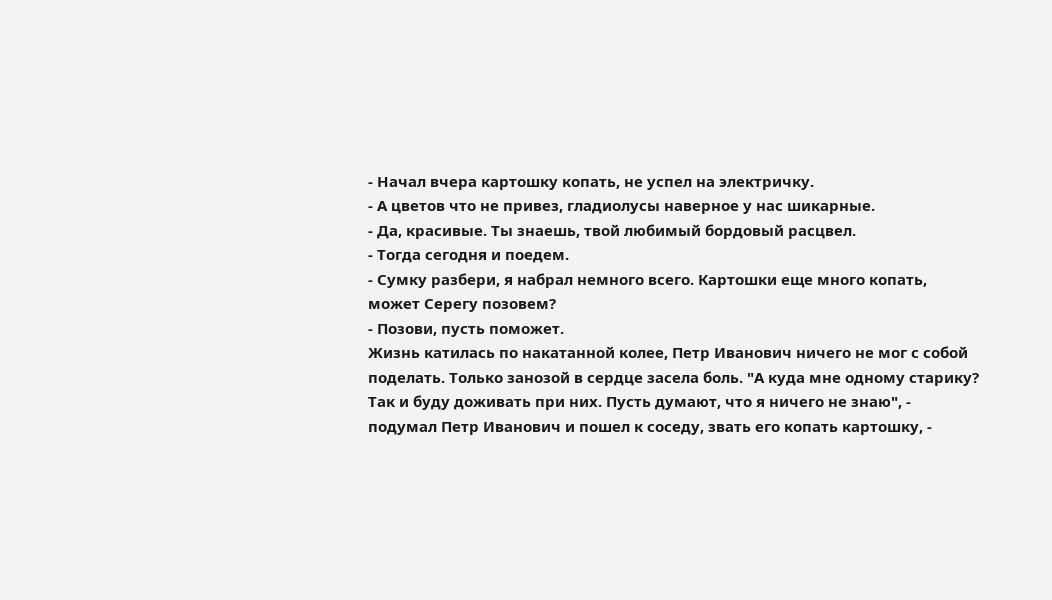- Начал вчера картошку копать, не успел на электричку.
- А цветов что не привез, гладиолусы наверное у нас шикарные.
- Да, красивые. Ты знаешь, твой любимый бордовый расцвел.
- Тогда сегодня и поедем.
- Сумку разбери, я набрал немного всего. Картошки еще много копать, может Серегу позовем?
- Позови, пусть поможет.
Жизнь катилась по накатанной колее, Петр Иванович ничего не мог с собой поделать. Только занозой в сердце засела боль. "А куда мне одному старику? Так и буду доживать при них. Пусть думают, что я ничего не знаю", - подумал Петр Иванович и пошел к соседу, звать его копать картошку, -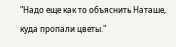"Надо еще как то объяснить Наташе, куда пропали цветы."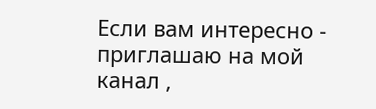Если вам интересно - приглашаю на мой канал ,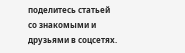поделитесь статьей со знакомыми и друзьями в соцсетях.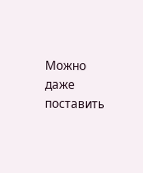Можно даже поставить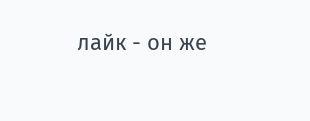лайк - он же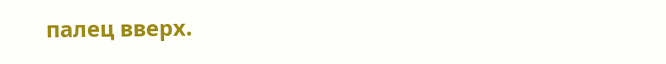палец вверх.